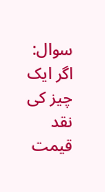سوال:
اگر ایک چیز کی نقد قیمت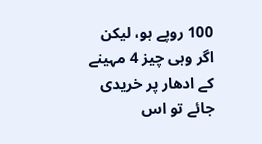100 روپے ہو، لیکن اگر وہی چیز 4 مہینے کے ادھار پر خریدی جائے تو اس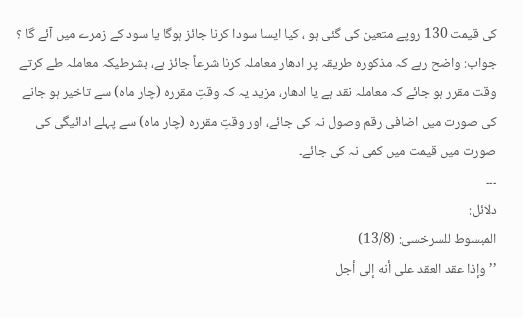کی قیمت 130 روپے متعین کی گئی ہو ، کیا ایسا سودا کرنا جائز ہوگا یا سود کے زمرے میں آئے گا ؟
جواب: واضح رہے کہ مذکورہ طریقہ پر ادھار معاملہ کرنا شرعاً جائز ہے، بشرطیکہ معاملہ طے کرتے وقت مقرر ہو جائے کہ معاملہ نقد ہے یا ادھار، مزید یہ کہ وقتِ مقررہ (چار ماہ) سے تاخیر ہو جانے کی صورت میں اضافی رقم وصول نہ کی جائے، اور وقتِ مقررہ (چار ماہ) سے پہلے ادائیگی کی صورت میں قیمت میں کمی نہ کی جائے۔
۔۔۔
دلائل:
المبسوط للسرخسی: (13/8)
’’وإذا عقد العقد علی أنه إلی أجل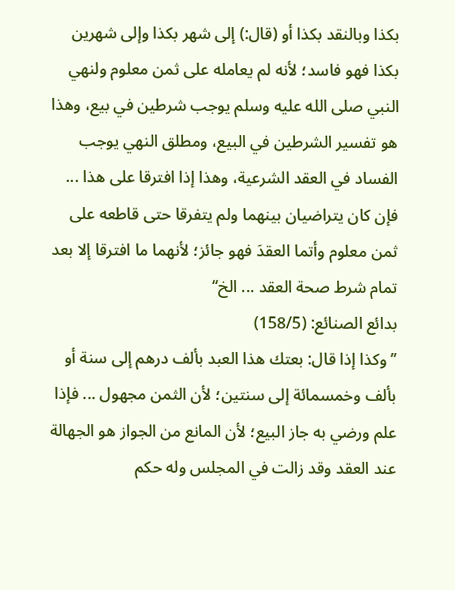بکذا وبالنقد بکذا أو (قال:) إلی شهر بکذا وإلی شهرین بکذا فهو فاسد؛ لأنه لم یعامله علی ثمن معلوم ولنهي النبي صلى الله عليه وسلم یوجب شرطین في بیع، وهذا هو تفسیر الشرطین في البیع، ومطلق النهي یوجب الفساد في العقد الشرعیة، وهذا إذا افترقا علی هذا ... فإن کان یتراضیان بینهما ولم یتفرقا حتی قاطعه علی ثمن معلوم وأتما العقدَ فهو جائز؛ لأنهما ما افترقا إلا بعد تمام شرط صحة العقد ... الخ‘‘
بدائع الصنائع: (158/5)
’’وکذا إذا قال: بعتك هذا العبد بألف درهم إلی سنة أو بألف وخمسمائة إلی سنتین؛ لأن الثمن مجهول ... فإذا علم ورضي به جاز البیع؛ لأن المانع من الجواز هو الجهالة عند العقد وقد زالت في المجلس وله حکم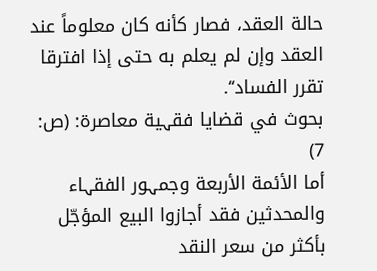حالة العقد، فصار کأنه کان معلوماً عند العقد وإن لم یعلم به حتی إذا افترقا تقرر الفساد‘‘.
بحوث في قضایا فقہیة معاصرة: (ص: 7)
أما الأئمة الأربعة وجمہور الفقہاء والمحدثین فقد أجازوا البیع المؤجّل بأکثر من سعر النقد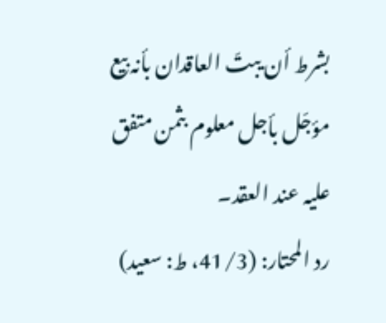بشرط أن یبتّ العاقدان بأنہ بیع مؤجّل بأجل معلوم بثمن متفق علیہ عند العقد۔
رد المحتار: (41/3، ط: سعید)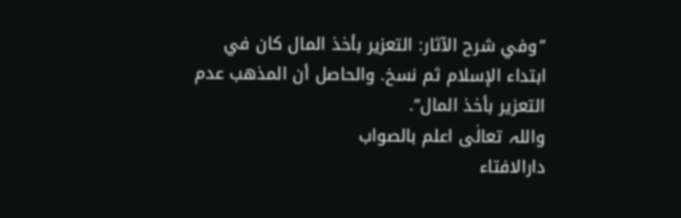’’وفي شرح الآثار: التعزیر بأخذ المال کان في ابتداء الإسلام ثم نسخ. والحاصل أن المذهب عدم التعزیر بأخذ المال‘‘.
واللہ تعالٰی اعلم بالصواب
دارالافتاء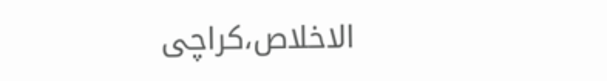الاخلاص،کراچی